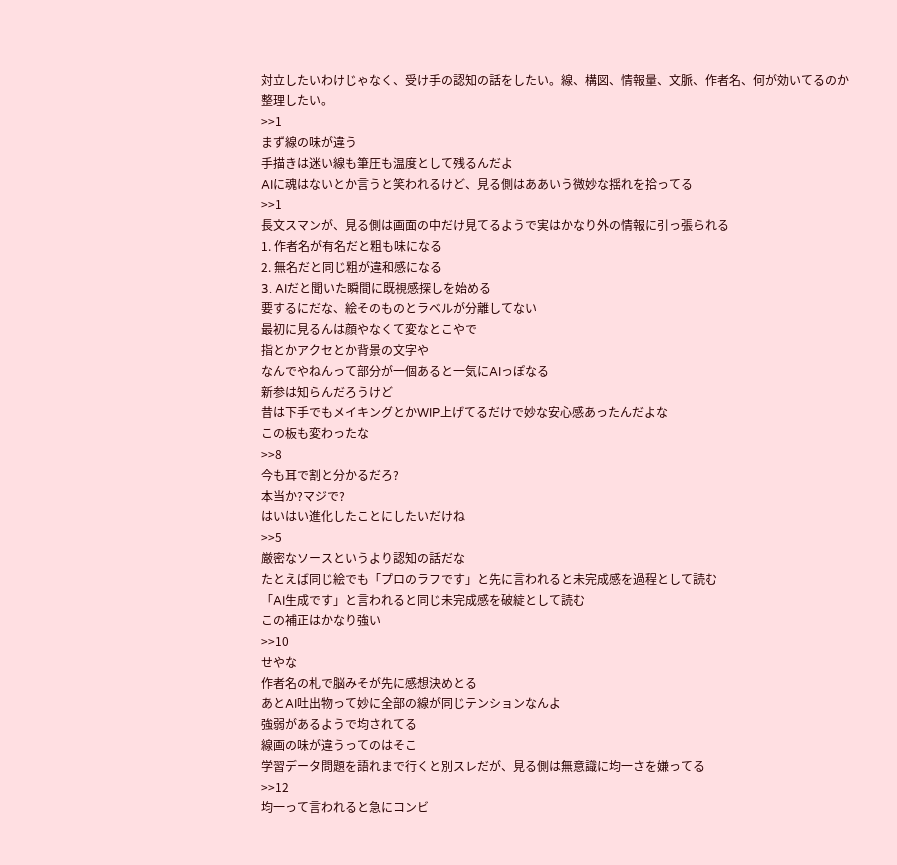対立したいわけじゃなく、受け手の認知の話をしたい。線、構図、情報量、文脈、作者名、何が効いてるのか整理したい。
>>1
まず線の味が違う
手描きは迷い線も筆圧も温度として残るんだよ
AIに魂はないとか言うと笑われるけど、見る側はああいう微妙な揺れを拾ってる
>>1
長文スマンが、見る側は画面の中だけ見てるようで実はかなり外の情報に引っ張られる
1. 作者名が有名だと粗も味になる
2. 無名だと同じ粗が違和感になる
3. AIだと聞いた瞬間に既視感探しを始める
要するにだな、絵そのものとラベルが分離してない
最初に見るんは顔やなくて変なとこやで
指とかアクセとか背景の文字や
なんでやねんって部分が一個あると一気にAIっぽなる
新参は知らんだろうけど
昔は下手でもメイキングとかWIP上げてるだけで妙な安心感あったんだよな
この板も変わったな
>>8
今も耳で割と分かるだろ?
本当か?マジで?
はいはい進化したことにしたいだけね
>>5
厳密なソースというより認知の話だな
たとえば同じ絵でも「プロのラフです」と先に言われると未完成感を過程として読む
「AI生成です」と言われると同じ未完成感を破綻として読む
この補正はかなり強い
>>10
せやな
作者名の札で脳みそが先に感想決めとる
あとAI吐出物って妙に全部の線が同じテンションなんよ
強弱があるようで均されてる
線画の味が違うってのはそこ
学習データ問題を語れまで行くと別スレだが、見る側は無意識に均一さを嫌ってる
>>12
均一って言われると急にコンビ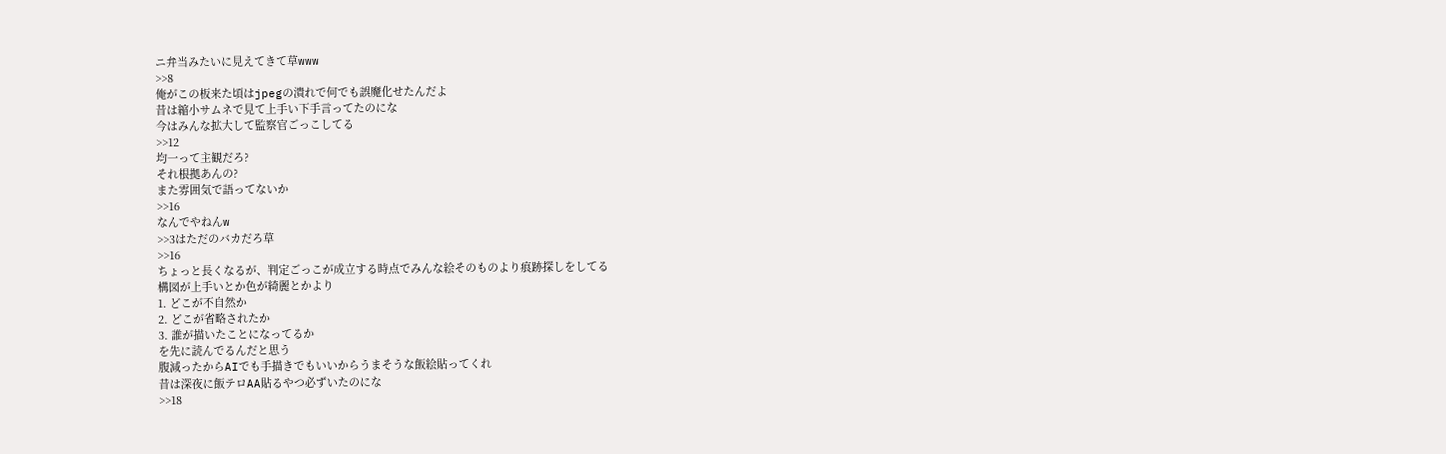ニ弁当みたいに見えてきて草www
>>8
俺がこの板来た頃はjpegの潰れで何でも誤魔化せたんだよ
昔は縮小サムネで見て上手い下手言ってたのにな
今はみんな拡大して監察官ごっこしてる
>>12
均一って主観だろ?
それ根拠あんの?
また雰囲気で語ってないか
>>16
なんでやねんw
>>3はただのバカだろ草
>>16
ちょっと長くなるが、判定ごっこが成立する時点でみんな絵そのものより痕跡探しをしてる
構図が上手いとか色が綺麗とかより
1. どこが不自然か
2. どこが省略されたか
3. 誰が描いたことになってるか
を先に読んでるんだと思う
腹減ったからAIでも手描きでもいいからうまそうな飯絵貼ってくれ
昔は深夜に飯テロAA貼るやつ必ずいたのにな
>>18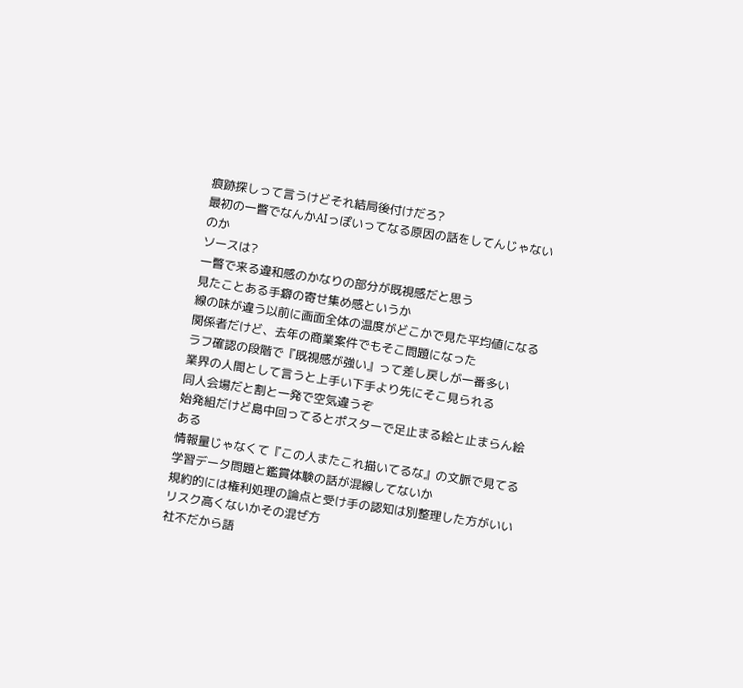痕跡探しって言うけどそれ結局後付けだろ?
最初の一瞥でなんかAIっぽいってなる原因の話をしてんじゃないのか
ソースは?
一瞥で来る違和感のかなりの部分が既視感だと思う
見たことある手癖の寄せ集め感というか
線の味が違う以前に画面全体の温度がどこかで見た平均値になる
関係者だけど、去年の商業案件でもそこ問題になった
ラフ確認の段階で『既視感が強い』って差し戻しが一番多い
業界の人間として言うと上手い下手より先にそこ見られる
同人会場だと割と一発で空気違うぞ
始発組だけど島中回ってるとポスターで足止まる絵と止まらん絵ある
情報量じゃなくて『この人またこれ描いてるな』の文脈で見てる
学習データ問題と鑑賞体験の話が混線してないか
規約的には権利処理の論点と受け手の認知は別整理した方がいい
リスク高くないかその混ぜ方
社不だから語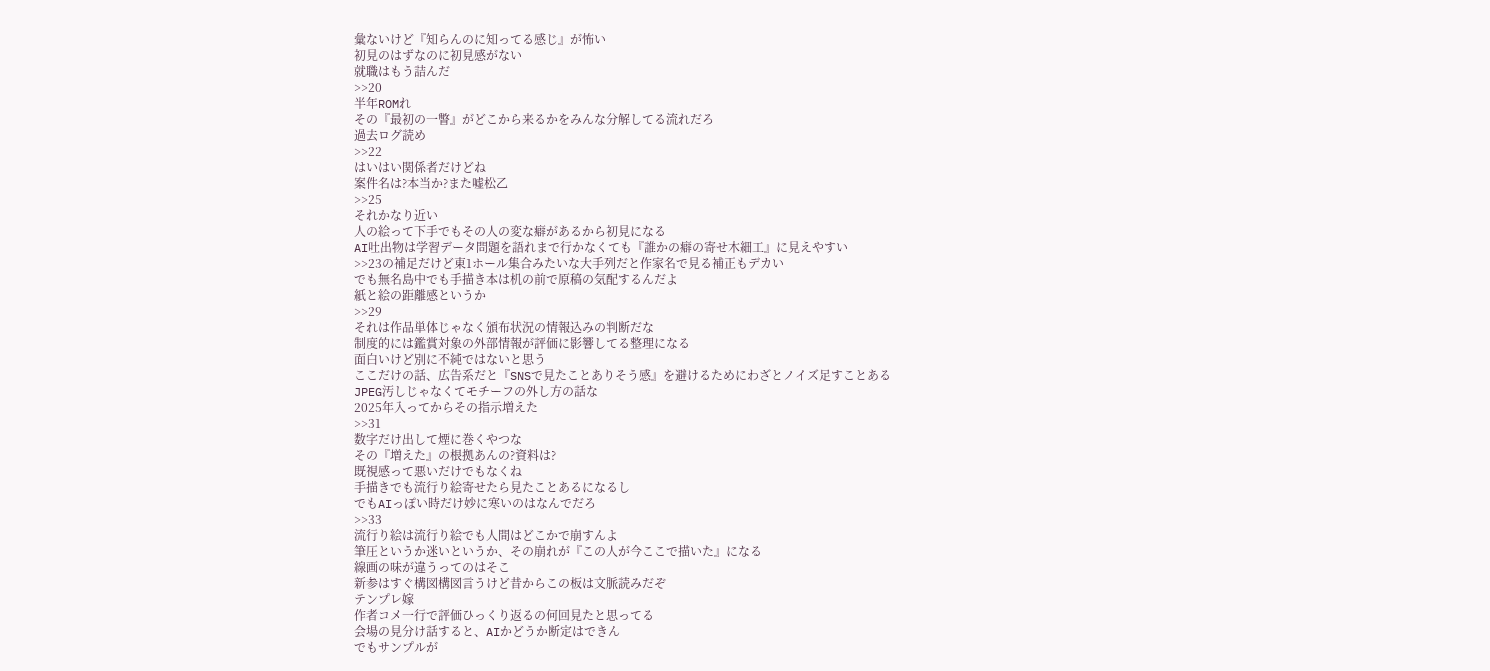彙ないけど『知らんのに知ってる感じ』が怖い
初見のはずなのに初見感がない
就職はもう詰んだ
>>20
半年ROMれ
その『最初の一瞥』がどこから来るかをみんな分解してる流れだろ
過去ログ読め
>>22
はいはい関係者だけどね
案件名は?本当か?また嘘松乙
>>25
それかなり近い
人の絵って下手でもその人の変な癖があるから初見になる
AI吐出物は学習データ問題を語れまで行かなくても『誰かの癖の寄せ木細工』に見えやすい
>>23の補足だけど東1ホール集合みたいな大手列だと作家名で見る補正もデカい
でも無名島中でも手描き本は机の前で原稿の気配するんだよ
紙と絵の距離感というか
>>29
それは作品単体じゃなく頒布状況の情報込みの判断だな
制度的には鑑賞対象の外部情報が評価に影響してる整理になる
面白いけど別に不純ではないと思う
ここだけの話、広告系だと『SNSで見たことありそう感』を避けるためにわざとノイズ足すことある
JPEG汚しじゃなくてモチーフの外し方の話な
2025年入ってからその指示増えた
>>31
数字だけ出して煙に巻くやつな
その『増えた』の根拠あんの?資料は?
既視感って悪いだけでもなくね
手描きでも流行り絵寄せたら見たことあるになるし
でもAIっぽい時だけ妙に寒いのはなんでだろ
>>33
流行り絵は流行り絵でも人間はどこかで崩すんよ
筆圧というか迷いというか、その崩れが『この人が今ここで描いた』になる
線画の味が違うってのはそこ
新参はすぐ構図構図言うけど昔からこの板は文脈読みだぞ
テンプレ嫁
作者コメ一行で評価ひっくり返るの何回見たと思ってる
会場の見分け話すると、AIかどうか断定はできん
でもサンプルが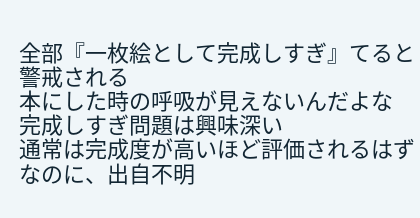全部『一枚絵として完成しすぎ』てると警戒される
本にした時の呼吸が見えないんだよな
完成しすぎ問題は興味深い
通常は完成度が高いほど評価されるはずなのに、出自不明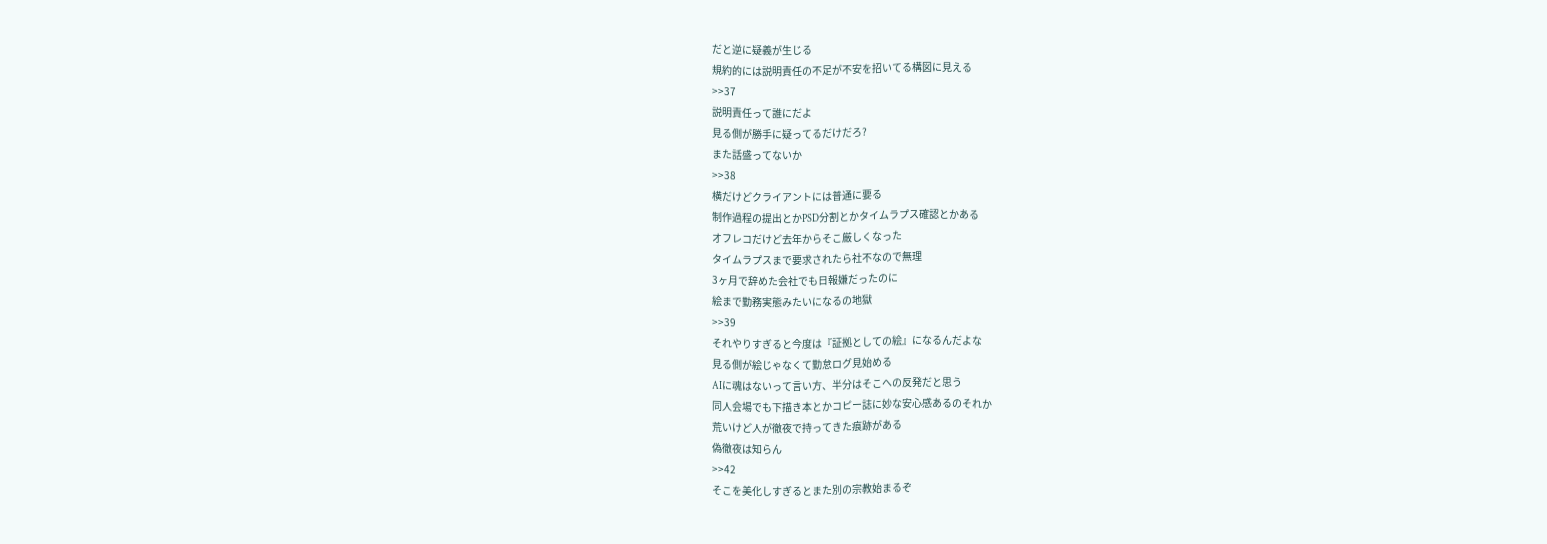だと逆に疑義が生じる
規約的には説明責任の不足が不安を招いてる構図に見える
>>37
説明責任って誰にだよ
見る側が勝手に疑ってるだけだろ?
また話盛ってないか
>>38
横だけどクライアントには普通に要る
制作過程の提出とかPSD分割とかタイムラプス確認とかある
オフレコだけど去年からそこ厳しくなった
タイムラプスまで要求されたら社不なので無理
3ヶ月で辞めた会社でも日報嫌だったのに
絵まで勤務実態みたいになるの地獄
>>39
それやりすぎると今度は『証拠としての絵』になるんだよな
見る側が絵じゃなくて勤怠ログ見始める
AIに魂はないって言い方、半分はそこへの反発だと思う
同人会場でも下描き本とかコピー誌に妙な安心感あるのそれか
荒いけど人が徹夜で持ってきた痕跡がある
偽徹夜は知らん
>>42
そこを美化しすぎるとまた別の宗教始まるぞ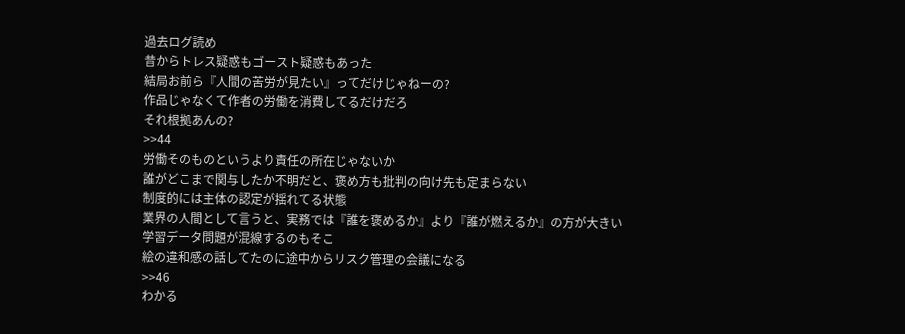過去ログ読め
昔からトレス疑惑もゴースト疑惑もあった
結局お前ら『人間の苦労が見たい』ってだけじゃねーの?
作品じゃなくて作者の労働を消費してるだけだろ
それ根拠あんの?
>>44
労働そのものというより責任の所在じゃないか
誰がどこまで関与したか不明だと、褒め方も批判の向け先も定まらない
制度的には主体の認定が揺れてる状態
業界の人間として言うと、実務では『誰を褒めるか』より『誰が燃えるか』の方が大きい
学習データ問題が混線するのもそこ
絵の違和感の話してたのに途中からリスク管理の会議になる
>>46
わかる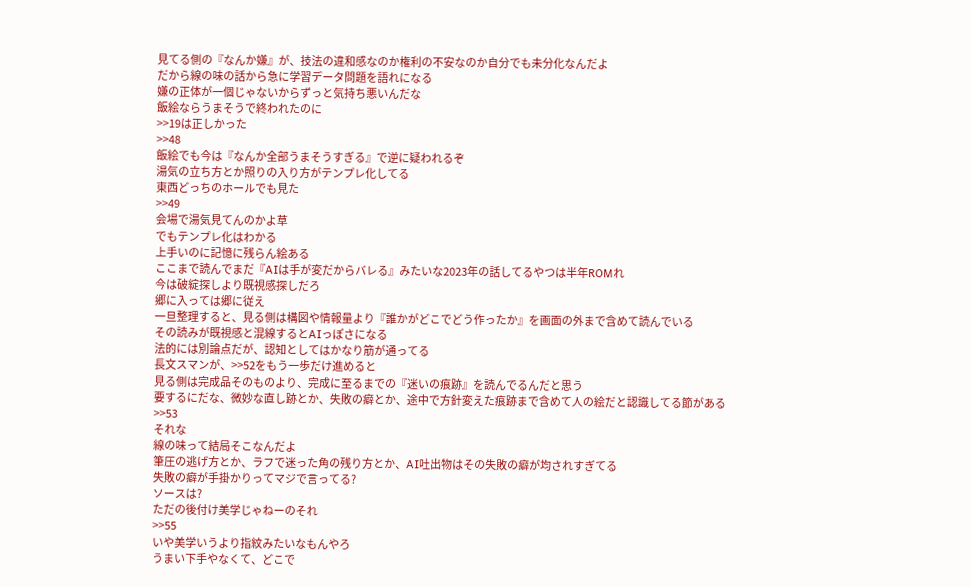見てる側の『なんか嫌』が、技法の違和感なのか権利の不安なのか自分でも未分化なんだよ
だから線の味の話から急に学習データ問題を語れになる
嫌の正体が一個じゃないからずっと気持ち悪いんだな
飯絵ならうまそうで終われたのに
>>19は正しかった
>>48
飯絵でも今は『なんか全部うまそうすぎる』で逆に疑われるぞ
湯気の立ち方とか照りの入り方がテンプレ化してる
東西どっちのホールでも見た
>>49
会場で湯気見てんのかよ草
でもテンプレ化はわかる
上手いのに記憶に残らん絵ある
ここまで読んでまだ『AIは手が変だからバレる』みたいな2023年の話してるやつは半年ROMれ
今は破綻探しより既視感探しだろ
郷に入っては郷に従え
一旦整理すると、見る側は構図や情報量より『誰かがどこでどう作ったか』を画面の外まで含めて読んでいる
その読みが既視感と混線するとAIっぽさになる
法的には別論点だが、認知としてはかなり筋が通ってる
長文スマンが、>>52をもう一歩だけ進めると
見る側は完成品そのものより、完成に至るまでの『迷いの痕跡』を読んでるんだと思う
要するにだな、微妙な直し跡とか、失敗の癖とか、途中で方針変えた痕跡まで含めて人の絵だと認識してる節がある
>>53
それな
線の味って結局そこなんだよ
筆圧の逃げ方とか、ラフで迷った角の残り方とか、AI吐出物はその失敗の癖が均されすぎてる
失敗の癖が手掛かりってマジで言ってる?
ソースは?
ただの後付け美学じゃねーのそれ
>>55
いや美学いうより指紋みたいなもんやろ
うまい下手やなくて、どこで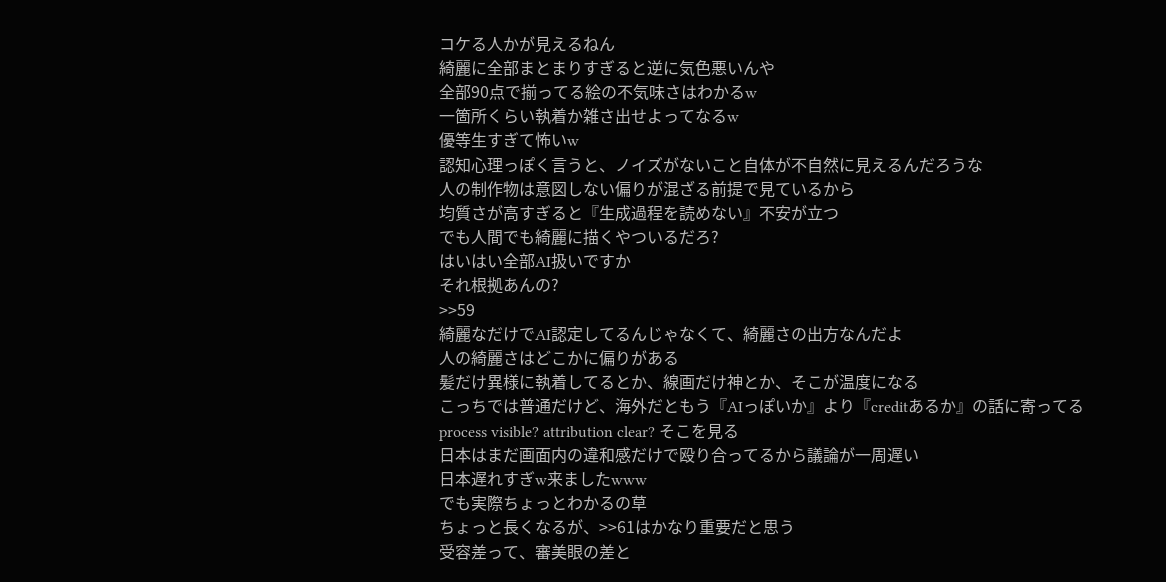コケる人かが見えるねん
綺麗に全部まとまりすぎると逆に気色悪いんや
全部90点で揃ってる絵の不気味さはわかるw
一箇所くらい執着か雑さ出せよってなるw
優等生すぎて怖いw
認知心理っぽく言うと、ノイズがないこと自体が不自然に見えるんだろうな
人の制作物は意図しない偏りが混ざる前提で見ているから
均質さが高すぎると『生成過程を読めない』不安が立つ
でも人間でも綺麗に描くやついるだろ?
はいはい全部AI扱いですか
それ根拠あんの?
>>59
綺麗なだけでAI認定してるんじゃなくて、綺麗さの出方なんだよ
人の綺麗さはどこかに偏りがある
髪だけ異様に執着してるとか、線画だけ神とか、そこが温度になる
こっちでは普通だけど、海外だともう『AIっぽいか』より『creditあるか』の話に寄ってる
process visible? attribution clear? そこを見る
日本はまだ画面内の違和感だけで殴り合ってるから議論が一周遅い
日本遅れすぎw来ましたwww
でも実際ちょっとわかるの草
ちょっと長くなるが、>>61はかなり重要だと思う
受容差って、審美眼の差と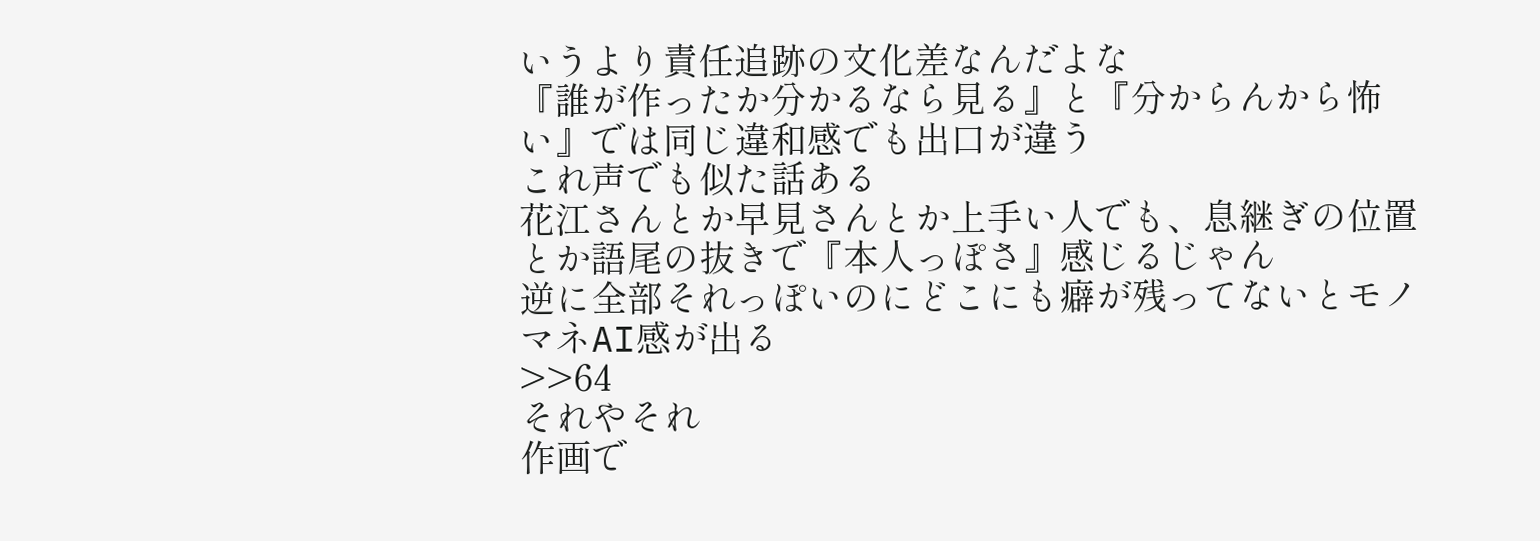いうより責任追跡の文化差なんだよな
『誰が作ったか分かるなら見る』と『分からんから怖い』では同じ違和感でも出口が違う
これ声でも似た話ある
花江さんとか早見さんとか上手い人でも、息継ぎの位置とか語尾の抜きで『本人っぽさ』感じるじゃん
逆に全部それっぽいのにどこにも癖が残ってないとモノマネAI感が出る
>>64
それやそれ
作画で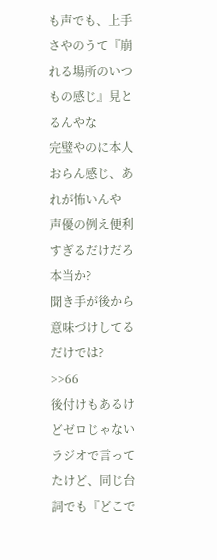も声でも、上手さやのうて『崩れる場所のいつもの感じ』見とるんやな
完璧やのに本人おらん感じ、あれが怖いんや
声優の例え便利すぎるだけだろ
本当か?
聞き手が後から意味づけしてるだけでは?
>>66
後付けもあるけどゼロじゃない
ラジオで言ってたけど、同じ台詞でも『どこで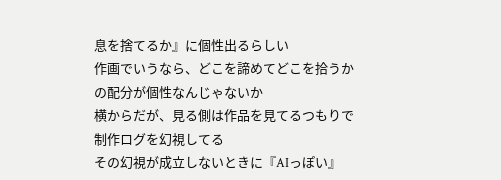息を捨てるか』に個性出るらしい
作画でいうなら、どこを諦めてどこを拾うかの配分が個性なんじゃないか
横からだが、見る側は作品を見てるつもりで制作ログを幻視してる
その幻視が成立しないときに『AIっぽい』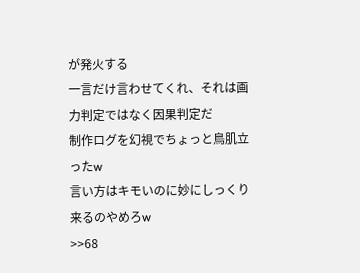が発火する
一言だけ言わせてくれ、それは画力判定ではなく因果判定だ
制作ログを幻視でちょっと鳥肌立ったw
言い方はキモいのに妙にしっくり来るのやめろw
>>68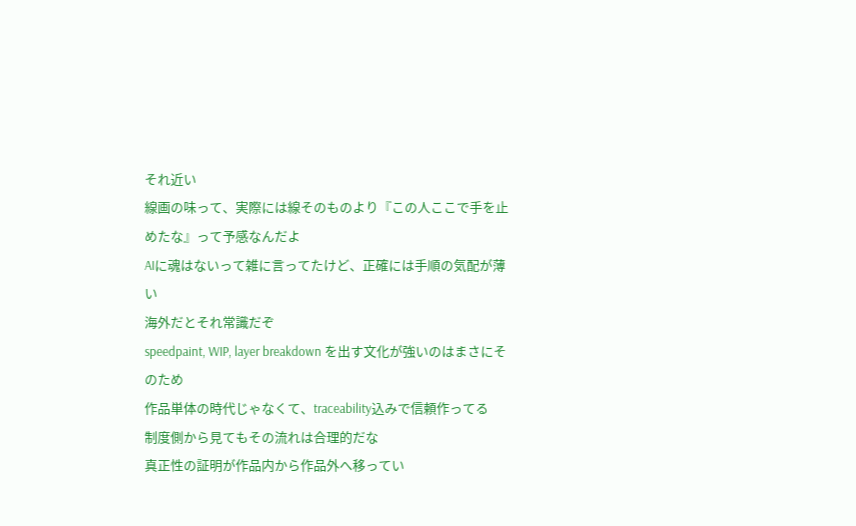それ近い
線画の味って、実際には線そのものより『この人ここで手を止めたな』って予感なんだよ
AIに魂はないって雑に言ってたけど、正確には手順の気配が薄い
海外だとそれ常識だぞ
speedpaint, WIP, layer breakdown を出す文化が強いのはまさにそのため
作品単体の時代じゃなくて、traceability込みで信頼作ってる
制度側から見てもその流れは合理的だな
真正性の証明が作品内から作品外へ移ってい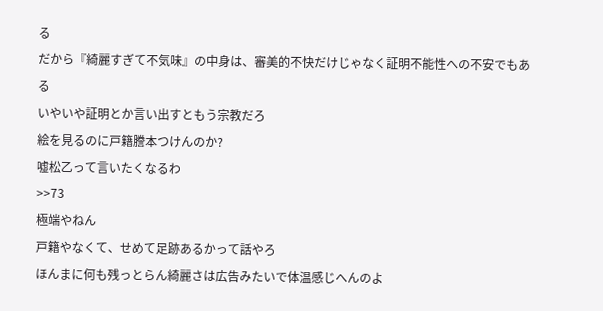る
だから『綺麗すぎて不気味』の中身は、審美的不快だけじゃなく証明不能性への不安でもある
いやいや証明とか言い出すともう宗教だろ
絵を見るのに戸籍謄本つけんのか?
嘘松乙って言いたくなるわ
>>73
極端やねん
戸籍やなくて、せめて足跡あるかって話やろ
ほんまに何も残っとらん綺麗さは広告みたいで体温感じへんのよ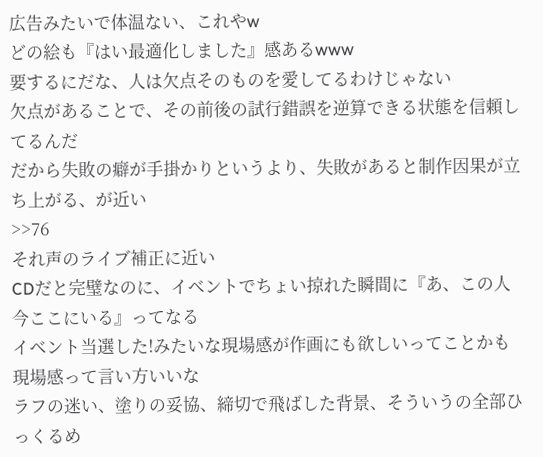広告みたいで体温ない、これやw
どの絵も『はい最適化しました』感あるwww
要するにだな、人は欠点そのものを愛してるわけじゃない
欠点があることで、その前後の試行錯誤を逆算できる状態を信頼してるんだ
だから失敗の癖が手掛かりというより、失敗があると制作因果が立ち上がる、が近い
>>76
それ声のライブ補正に近い
CDだと完璧なのに、イベントでちょい掠れた瞬間に『あ、この人今ここにいる』ってなる
イベント当選した!みたいな現場感が作画にも欲しいってことかも
現場感って言い方いいな
ラフの迷い、塗りの妥協、締切で飛ばした背景、そういうの全部ひっくるめ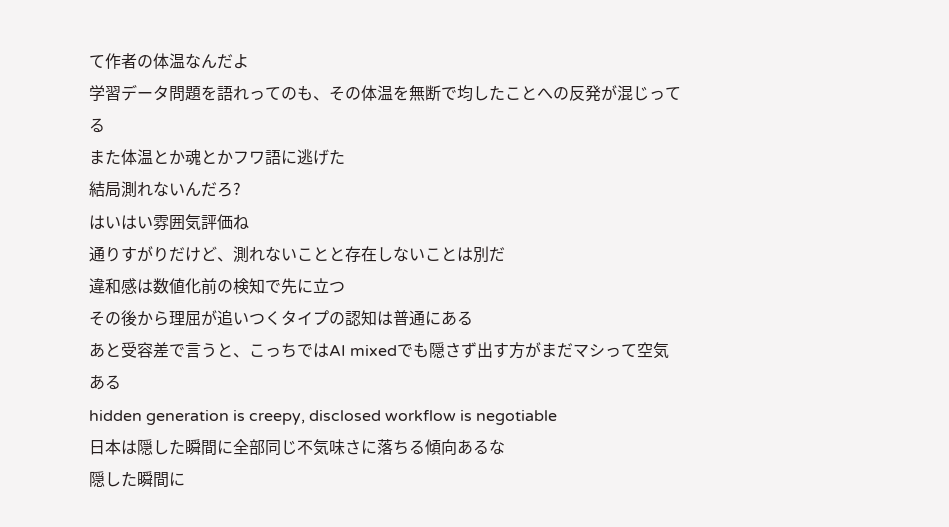て作者の体温なんだよ
学習データ問題を語れってのも、その体温を無断で均したことへの反発が混じってる
また体温とか魂とかフワ語に逃げた
結局測れないんだろ?
はいはい雰囲気評価ね
通りすがりだけど、測れないことと存在しないことは別だ
違和感は数値化前の検知で先に立つ
その後から理屈が追いつくタイプの認知は普通にある
あと受容差で言うと、こっちではAI mixedでも隠さず出す方がまだマシって空気ある
hidden generation is creepy, disclosed workflow is negotiable
日本は隠した瞬間に全部同じ不気味さに落ちる傾向あるな
隠した瞬間に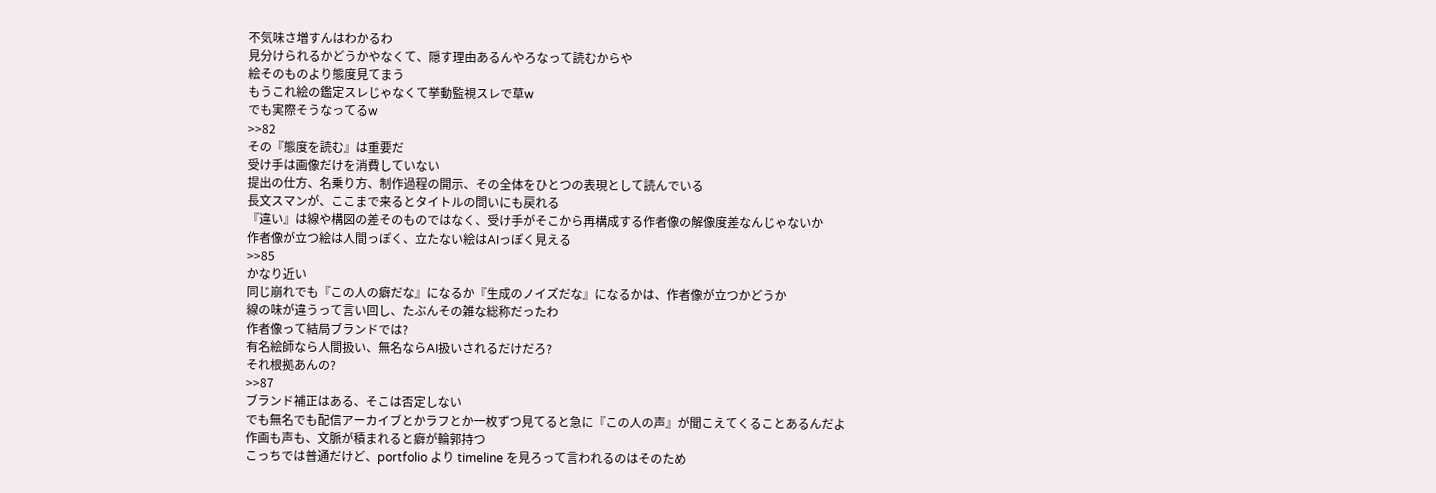不気味さ増すんはわかるわ
見分けられるかどうかやなくて、隠す理由あるんやろなって読むからや
絵そのものより態度見てまう
もうこれ絵の鑑定スレじゃなくて挙動監視スレで草w
でも実際そうなってるw
>>82
その『態度を読む』は重要だ
受け手は画像だけを消費していない
提出の仕方、名乗り方、制作過程の開示、その全体をひとつの表現として読んでいる
長文スマンが、ここまで来るとタイトルの問いにも戻れる
『違い』は線や構図の差そのものではなく、受け手がそこから再構成する作者像の解像度差なんじゃないか
作者像が立つ絵は人間っぽく、立たない絵はAIっぽく見える
>>85
かなり近い
同じ崩れでも『この人の癖だな』になるか『生成のノイズだな』になるかは、作者像が立つかどうか
線の味が違うって言い回し、たぶんその雑な総称だったわ
作者像って結局ブランドでは?
有名絵師なら人間扱い、無名ならAI扱いされるだけだろ?
それ根拠あんの?
>>87
ブランド補正はある、そこは否定しない
でも無名でも配信アーカイブとかラフとか一枚ずつ見てると急に『この人の声』が聞こえてくることあるんだよ
作画も声も、文脈が積まれると癖が輪郭持つ
こっちでは普通だけど、portfolio より timeline を見ろって言われるのはそのため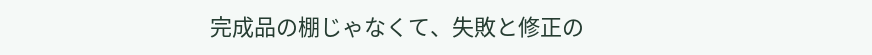完成品の棚じゃなくて、失敗と修正の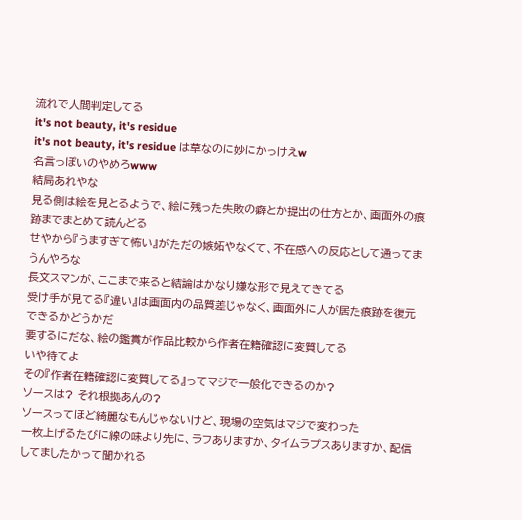流れで人間判定してる
it's not beauty, it's residue
it's not beauty, it's residue は草なのに妙にかっけえw
名言っぽいのやめろwww
結局あれやな
見る側は絵を見とるようで、絵に残った失敗の癖とか提出の仕方とか、画面外の痕跡までまとめて読んどる
せやから『うますぎて怖い』がただの嫉妬やなくて、不在感への反応として通ってまうんやろな
長文スマンが、ここまで来ると結論はかなり嫌な形で見えてきてる
受け手が見てる『違い』は画面内の品質差じゃなく、画面外に人が居た痕跡を復元できるかどうかだ
要するにだな、絵の鑑賞が作品比較から作者在籍確認に変質してる
いや待てよ
その『作者在籍確認に変質してる』ってマジで一般化できるのか?
ソースは? それ根拠あんの?
ソースってほど綺麗なもんじゃないけど、現場の空気はマジで変わった
一枚上げるたびに線の味より先に、ラフありますか、タイムラプスありますか、配信してましたかって聞かれる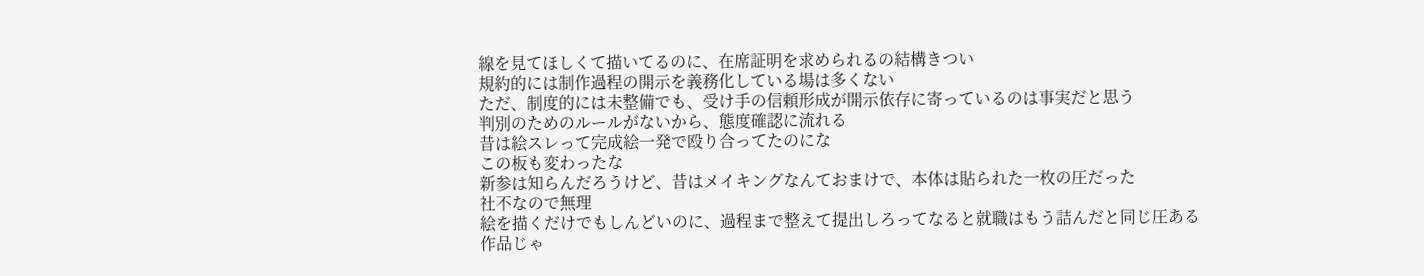線を見てほしくて描いてるのに、在席証明を求められるの結構きつい
規約的には制作過程の開示を義務化している場は多くない
ただ、制度的には未整備でも、受け手の信頼形成が開示依存に寄っているのは事実だと思う
判別のためのルールがないから、態度確認に流れる
昔は絵スレって完成絵一発で殴り合ってたのにな
この板も変わったな
新参は知らんだろうけど、昔はメイキングなんておまけで、本体は貼られた一枚の圧だった
社不なので無理
絵を描くだけでもしんどいのに、過程まで整えて提出しろってなると就職はもう詰んだと同じ圧ある
作品じゃ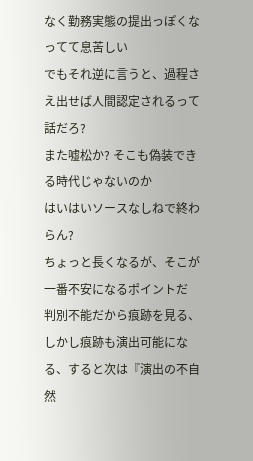なく勤務実態の提出っぽくなってて息苦しい
でもそれ逆に言うと、過程さえ出せば人間認定されるって話だろ?
また嘘松か? そこも偽装できる時代じゃないのか
はいはいソースなしねで終わらん?
ちょっと長くなるが、そこが一番不安になるポイントだ
判別不能だから痕跡を見る、しかし痕跡も演出可能になる、すると次は『演出の不自然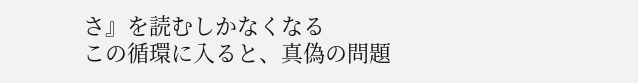さ』を読むしかなくなる
この循環に入ると、真偽の問題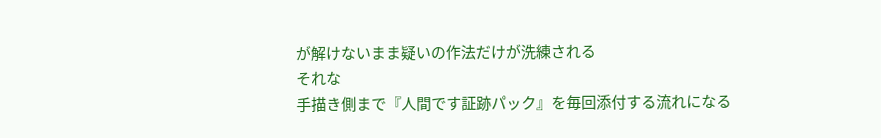が解けないまま疑いの作法だけが洗練される
それな
手描き側まで『人間です証跡パック』を毎回添付する流れになる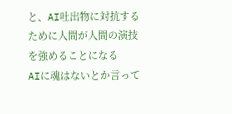と、AI吐出物に対抗するために人間が人間の演技を強めることになる
AIに魂はないとか言って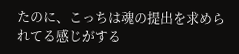たのに、こっちは魂の提出を求められてる感じがする